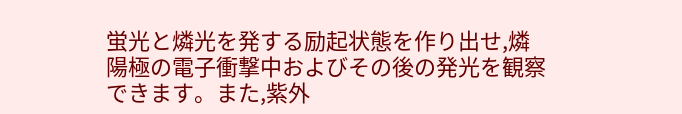蛍光と燐光を発する励起状態を作り出せ,燐陽極の電子衝撃中およびその後の発光を観察できます。また,紫外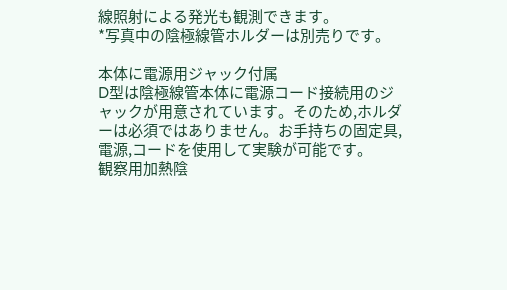線照射による発光も観測できます。
*写真中の陰極線管ホルダーは別売りです。

本体に電源用ジャック付属
D型は陰極線管本体に電源コード接続用のジャックが用意されています。そのため,ホルダーは必須ではありません。お手持ちの固定具,電源,コードを使用して実験が可能です。
観察用加熱陰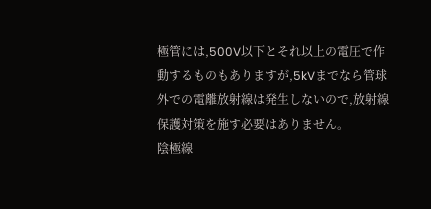極管には,500V以下とそれ以上の電圧で作動するものもありますが,5kVまでなら管球外での電離放射線は発生しないので,放射線保護対策を施す必要はありません。
陰極線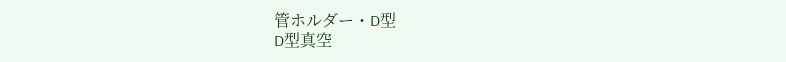管ホルダー・D型
D型真空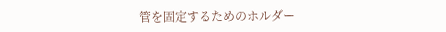管を固定するためのホルダー